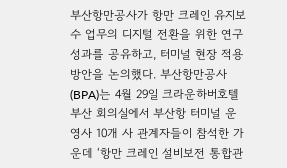부산항만공사가 항만 크레인 유지보수 업무의 디지털 전환을 위한 연구성과를 공유하고, 터미널 현장 적용 방안을 논의했다. 부산항만공사(BPA)는 4월 29일 크라운하버호텔 부산 회의실에서 부산항 터미널 운영사 10개 사 관계자들이 참석한 가운데 ‘항만 크레인 설비보전 통합관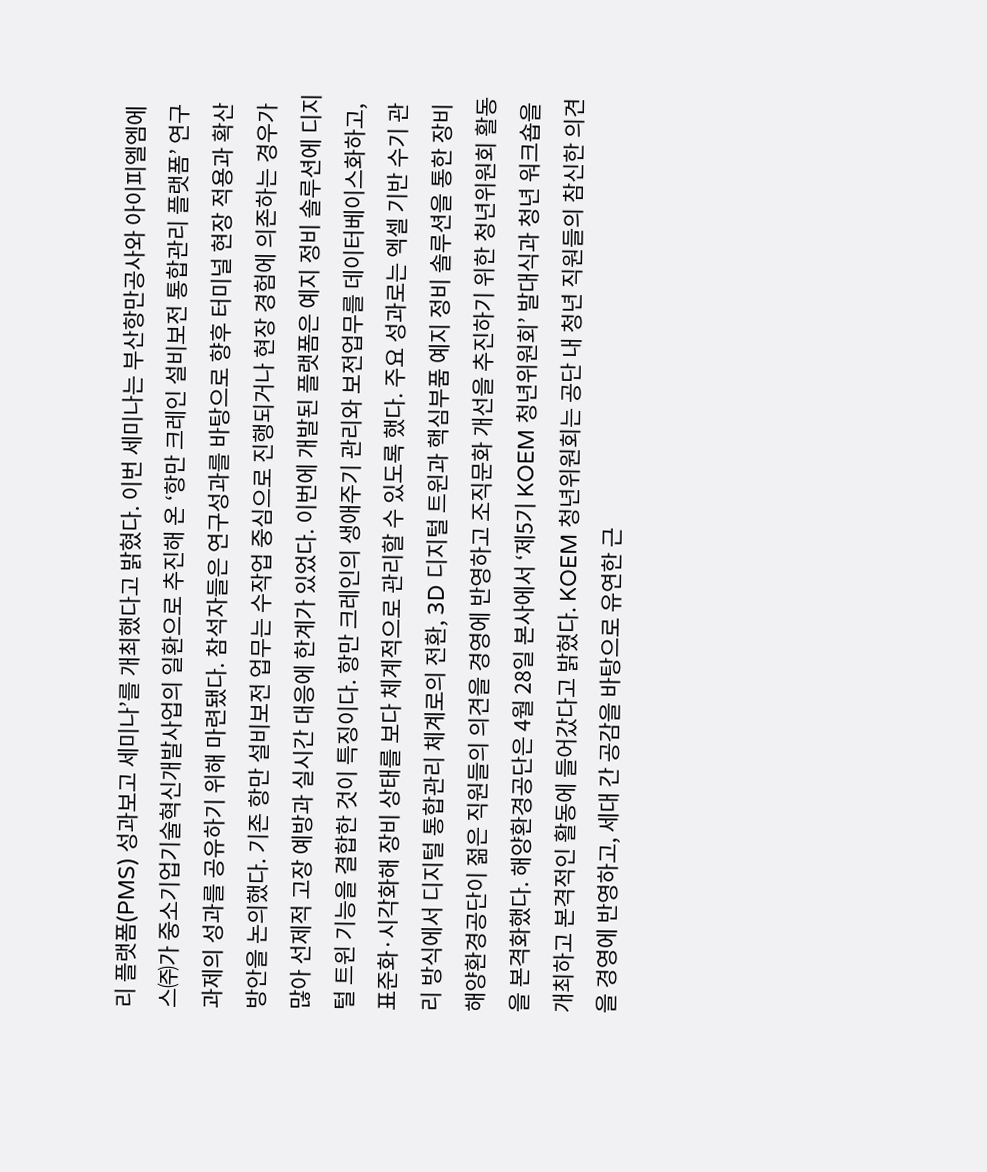리 플랫폼(PMS) 성과보고 세미나’를 개최했다고 밝혔다. 이번 세미나는 부산항만공사와 아이피엘엠에스㈜가 중소기업기술혁신개발사업의 일환으로 추진해 온 ‘항만 크레인 설비보전 통합관리 플랫폼’ 연구과제의 성과를 공유하기 위해 마련됐다. 참석자들은 연구성과를 바탕으로 향후 터미널 현장 적용과 확산 방안을 논의했다. 기존 항만 설비보전 업무는 수작업 중심으로 진행되거나 현장 경험에 의존하는 경우가 많아 선제적 고장 예방과 실시간 대응에 한계가 있었다. 이번에 개발된 플랫폼은 예지 정비 솔루션에 디지털 트윈 기능을 결합한 것이 특징이다. 항만 크레인의 생애주기 관리와 보전업무를 데이터베이스화하고, 표준화·시각화해 장비 상태를 보다 체계적으로 관리할 수 있도록 했다. 주요 성과로는 엑셀 기반 수기 관리 방식에서 디지털 통합관리 체계로의 전환, 3D 디지털 트윈과 핵심부품 예지 정비 솔루션을 통한 장비
해양환경공단이 젊은 직원들의 의견을 경영에 반영하고 조직문화 개선을 추진하기 위한 청년위원회 활동을 본격화했다. 해양환경공단은 4월 28일 본사에서 ‘제5기 KOEM 청년위원회’ 발대식과 청년 워크숍을 개최하고 본격적인 활동에 들어갔다고 밝혔다. KOEM 청년위원회는 공단 내 청년 직원들의 참신한 의견을 경영에 반영하고, 세대 간 공감을 바탕으로 유연한 근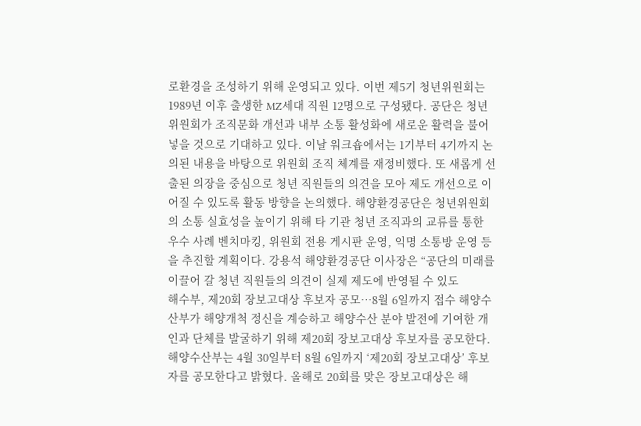로환경을 조성하기 위해 운영되고 있다. 이번 제5기 청년위원회는 1989년 이후 출생한 MZ세대 직원 12명으로 구성됐다. 공단은 청년위원회가 조직문화 개선과 내부 소통 활성화에 새로운 활력을 불어넣을 것으로 기대하고 있다. 이날 워크숍에서는 1기부터 4기까지 논의된 내용을 바탕으로 위원회 조직 체계를 재정비했다. 또 새롭게 선출된 의장을 중심으로 청년 직원들의 의견을 모아 제도 개선으로 이어질 수 있도록 활동 방향을 논의했다. 해양환경공단은 청년위원회의 소통 실효성을 높이기 위해 타 기관 청년 조직과의 교류를 통한 우수 사례 벤치마킹, 위원회 전용 게시판 운영, 익명 소통방 운영 등을 추진할 계획이다. 강용석 해양환경공단 이사장은 “공단의 미래를 이끌어 갈 청년 직원들의 의견이 실제 제도에 반영될 수 있도
해수부, 제20회 장보고대상 후보자 공모…8월 6일까지 접수 해양수산부가 해양개척 정신을 계승하고 해양수산 분야 발전에 기여한 개인과 단체를 발굴하기 위해 제20회 장보고대상 후보자를 공모한다. 해양수산부는 4월 30일부터 8월 6일까지 ‘제20회 장보고대상’ 후보자를 공모한다고 밝혔다. 올해로 20회를 맞은 장보고대상은 해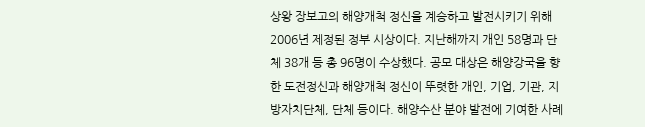상왕 장보고의 해양개척 정신을 계승하고 발전시키기 위해 2006년 제정된 정부 시상이다. 지난해까지 개인 58명과 단체 38개 등 총 96명이 수상했다. 공모 대상은 해양강국을 향한 도전정신과 해양개척 정신이 뚜렷한 개인, 기업, 기관, 지방자치단체, 단체 등이다. 해양수산 분야 발전에 기여한 사례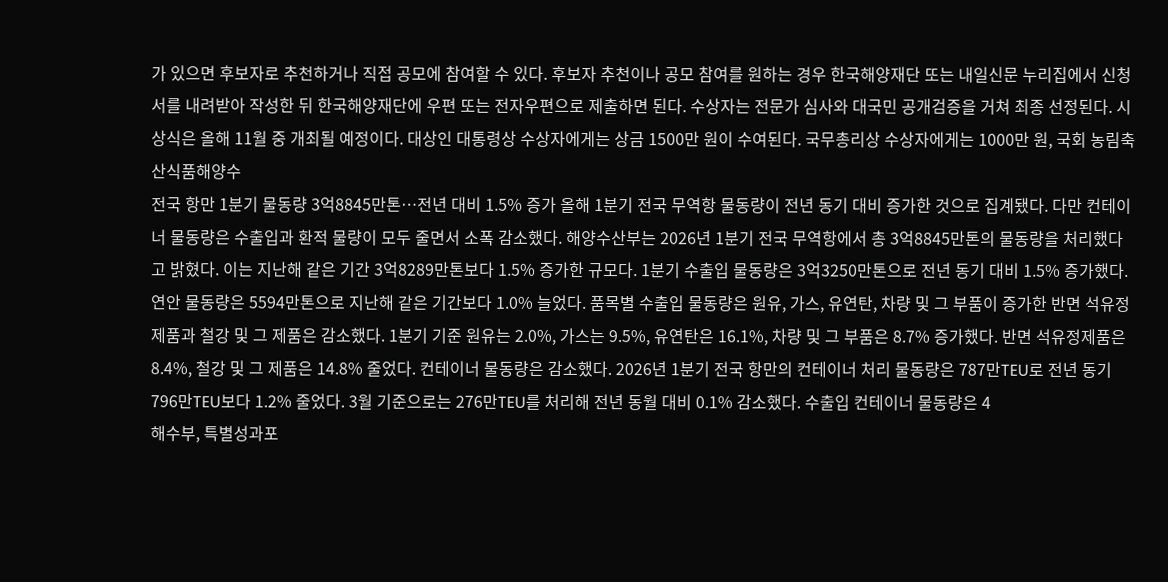가 있으면 후보자로 추천하거나 직접 공모에 참여할 수 있다. 후보자 추천이나 공모 참여를 원하는 경우 한국해양재단 또는 내일신문 누리집에서 신청서를 내려받아 작성한 뒤 한국해양재단에 우편 또는 전자우편으로 제출하면 된다. 수상자는 전문가 심사와 대국민 공개검증을 거쳐 최종 선정된다. 시상식은 올해 11월 중 개최될 예정이다. 대상인 대통령상 수상자에게는 상금 1500만 원이 수여된다. 국무총리상 수상자에게는 1000만 원, 국회 농림축산식품해양수
전국 항만 1분기 물동량 3억8845만톤…전년 대비 1.5% 증가 올해 1분기 전국 무역항 물동량이 전년 동기 대비 증가한 것으로 집계됐다. 다만 컨테이너 물동량은 수출입과 환적 물량이 모두 줄면서 소폭 감소했다. 해양수산부는 2026년 1분기 전국 무역항에서 총 3억8845만톤의 물동량을 처리했다고 밝혔다. 이는 지난해 같은 기간 3억8289만톤보다 1.5% 증가한 규모다. 1분기 수출입 물동량은 3억3250만톤으로 전년 동기 대비 1.5% 증가했다. 연안 물동량은 5594만톤으로 지난해 같은 기간보다 1.0% 늘었다. 품목별 수출입 물동량은 원유, 가스, 유연탄, 차량 및 그 부품이 증가한 반면 석유정제품과 철강 및 그 제품은 감소했다. 1분기 기준 원유는 2.0%, 가스는 9.5%, 유연탄은 16.1%, 차량 및 그 부품은 8.7% 증가했다. 반면 석유정제품은 8.4%, 철강 및 그 제품은 14.8% 줄었다. 컨테이너 물동량은 감소했다. 2026년 1분기 전국 항만의 컨테이너 처리 물동량은 787만TEU로 전년 동기 796만TEU보다 1.2% 줄었다. 3월 기준으로는 276만TEU를 처리해 전년 동월 대비 0.1% 감소했다. 수출입 컨테이너 물동량은 4
해수부, 특별성과포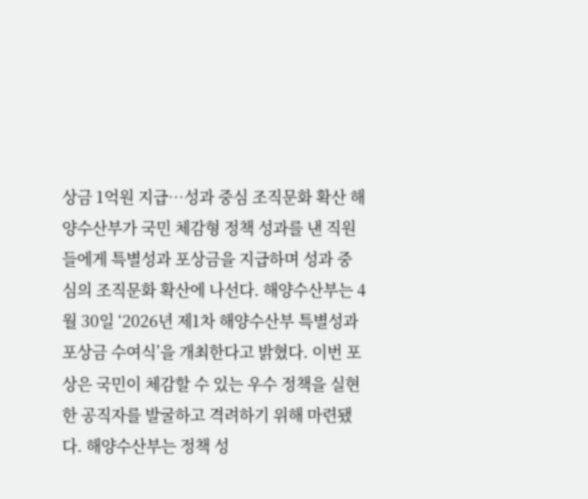상금 1억원 지급…성과 중심 조직문화 확산 해양수산부가 국민 체감형 정책 성과를 낸 직원들에게 특별성과 포상금을 지급하며 성과 중심의 조직문화 확산에 나선다. 해양수산부는 4월 30일 ‘2026년 제1차 해양수산부 특별성과포상금 수여식’을 개최한다고 밝혔다. 이번 포상은 국민이 체감할 수 있는 우수 정책을 실현한 공직자를 발굴하고 격려하기 위해 마련됐다. 해양수산부는 정책 성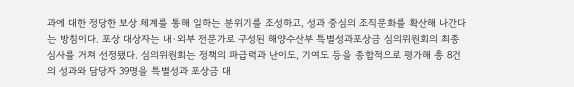과에 대한 정당한 보상 체계를 통해 일하는 분위기를 조성하고, 성과 중심의 조직문화를 확산해 나간다는 방침이다. 포상 대상자는 내·외부 전문가로 구성된 해양수산부 특별성과포상금 심의위원회의 최종 심사를 거쳐 선정됐다. 심의위원회는 정책의 파급력과 난이도, 기여도 등을 종합적으로 평가해 총 8건의 성과와 담당자 39명을 특별성과 포상금 대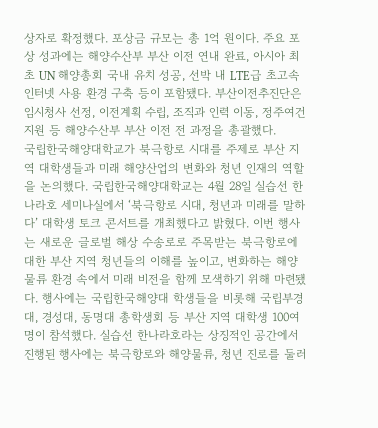상자로 확정했다. 포상금 규모는 총 1억 원이다. 주요 포상 성과에는 해양수산부 부산 이전 연내 완료, 아시아 최초 UN 해양총회 국내 유치 성공, 선박 내 LTE급 초고속 인터넷 사용 환경 구축 등이 포함됐다. 부산이전추진단은 임시청사 선정, 이전계획 수립, 조직과 인력 이동, 정주여건 지원 등 해양수산부 부산 이전 전 과정을 총괄했다.
국립한국해양대학교가 북극항로 시대를 주제로 부산 지역 대학생들과 미래 해양산업의 변화와 청년 인재의 역할을 논의했다. 국립한국해양대학교는 4월 28일 실습선 한나라호 세미나실에서 ‘북극항로 시대, 청년과 미래를 말하다’ 대학생 토크 콘서트를 개최했다고 밝혔다. 이번 행사는 새로운 글로벌 해상 수송로로 주목받는 북극항로에 대한 부산 지역 청년들의 이해를 높이고, 변화하는 해양 물류 환경 속에서 미래 비전을 함께 모색하기 위해 마련됐다. 행사에는 국립한국해양대 학생들을 비롯해 국립부경대, 경성대, 동명대 총학생회 등 부산 지역 대학생 100여 명이 참석했다. 실습선 한나라호라는 상징적인 공간에서 진행된 행사에는 북극항로와 해양물류, 청년 진로를 둘러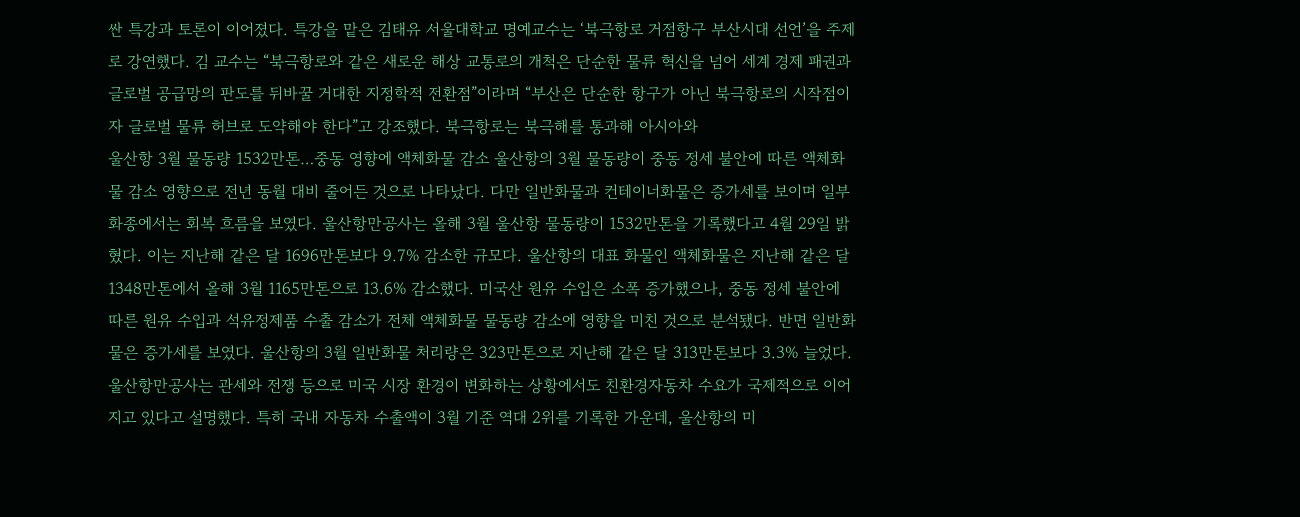싼 특강과 토론이 이어졌다. 특강을 맡은 김태유 서울대학교 명예교수는 ‘북극항로 거점항구 부산시대 선언’을 주제로 강연했다. 김 교수는 “북극항로와 같은 새로운 해상 교통로의 개척은 단순한 물류 혁신을 넘어 세계 경제 패권과 글로벌 공급망의 판도를 뒤바꿀 거대한 지정학적 전환점”이라며 “부산은 단순한 항구가 아닌 북극항로의 시작점이자 글로벌 물류 허브로 도약해야 한다”고 강조했다. 북극항로는 북극해를 통과해 아시아와
울산항 3월 물동량 1532만톤…중동 영향에 액체화물 감소 울산항의 3월 물동량이 중동 정세 불안에 따른 액체화물 감소 영향으로 전년 동월 대비 줄어든 것으로 나타났다. 다만 일반화물과 컨테이너화물은 증가세를 보이며 일부 화종에서는 회복 흐름을 보였다. 울산항만공사는 올해 3월 울산항 물동량이 1532만톤을 기록했다고 4월 29일 밝혔다. 이는 지난해 같은 달 1696만톤보다 9.7% 감소한 규모다. 울산항의 대표 화물인 액체화물은 지난해 같은 달 1348만톤에서 올해 3월 1165만톤으로 13.6% 감소했다. 미국산 원유 수입은 소폭 증가했으나, 중동 정세 불안에 따른 원유 수입과 석유정제품 수출 감소가 전체 액체화물 물동량 감소에 영향을 미친 것으로 분석됐다. 반면 일반화물은 증가세를 보였다. 울산항의 3월 일반화물 처리량은 323만톤으로 지난해 같은 달 313만톤보다 3.3% 늘었다. 울산항만공사는 관세와 전쟁 등으로 미국 시장 환경이 변화하는 상황에서도 친환경자동차 수요가 국제적으로 이어지고 있다고 설명했다. 특히 국내 자동차 수출액이 3월 기준 역대 2위를 기록한 가운데, 울산항의 미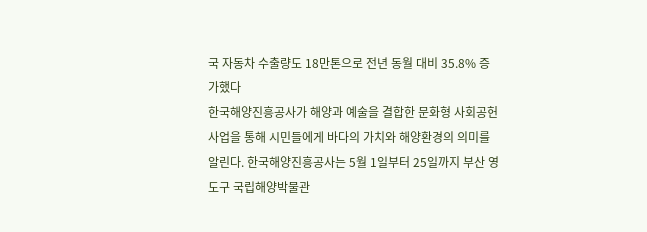국 자동차 수출량도 18만톤으로 전년 동월 대비 35.8% 증가했다
한국해양진흥공사가 해양과 예술을 결합한 문화형 사회공헌 사업을 통해 시민들에게 바다의 가치와 해양환경의 의미를 알린다. 한국해양진흥공사는 5월 1일부터 25일까지 부산 영도구 국립해양박물관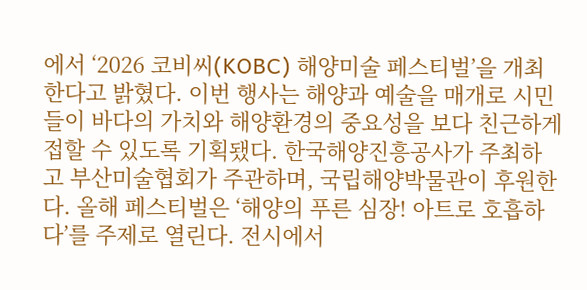에서 ‘2026 코비씨(KOBC) 해양미술 페스티벌’을 개최한다고 밝혔다. 이번 행사는 해양과 예술을 매개로 시민들이 바다의 가치와 해양환경의 중요성을 보다 친근하게 접할 수 있도록 기획됐다. 한국해양진흥공사가 주최하고 부산미술협회가 주관하며, 국립해양박물관이 후원한다. 올해 페스티벌은 ‘해양의 푸른 심장! 아트로 호흡하다’를 주제로 열린다. 전시에서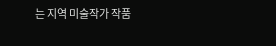는 지역 미술작가 작품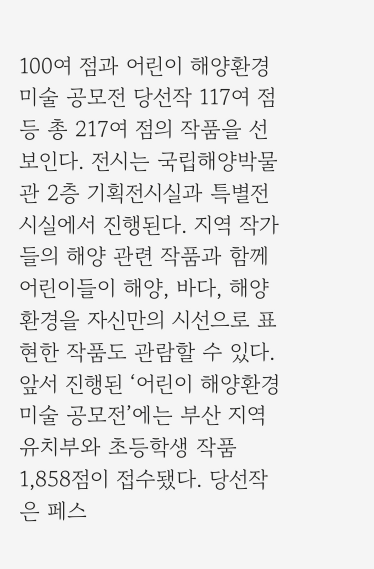100여 점과 어린이 해양환경 미술 공모전 당선작 117여 점 등 총 217여 점의 작품을 선보인다. 전시는 국립해양박물관 2층 기획전시실과 특별전시실에서 진행된다. 지역 작가들의 해양 관련 작품과 함께 어린이들이 해양, 바다, 해양환경을 자신만의 시선으로 표현한 작품도 관람할 수 있다. 앞서 진행된 ‘어린이 해양환경 미술 공모전’에는 부산 지역 유치부와 초등학생 작품 1,858점이 접수됐다. 당선작은 페스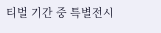티벌 기간 중 특별전시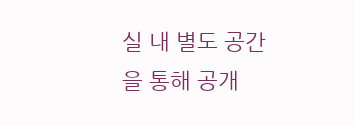실 내 별도 공간을 통해 공개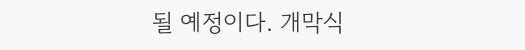될 예정이다. 개막식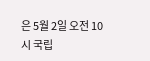은 5월 2일 오전 10시 국립